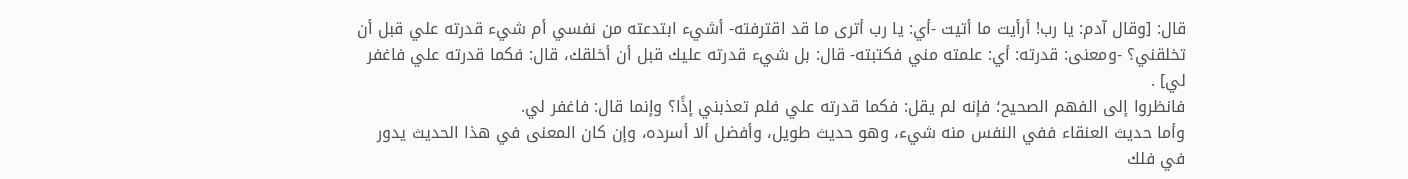قال: [وقال آدم: يا رب! أرأيت ما أتيت -أي: يا رب أترى ما قد اقترفته- أشيء ابتدعته من نفسي أم شيء قدرته علي قبل أن تخلقني؟ -ومعنى: قدرته: أي: علمته مني فكتبته- قال: بل شيء قدرته عليك قبل أن أخلقك، قال: فكما قدرته علي فاغفر لي] .
فانظروا إلى الفهم الصحيح؛ فإنه لم يقل: فكما قدرته علي فلم تعذبني إذًا؟ وإنما قال: فاغفر لي.
وأما حديث العنقاء ففي النفس منه شيء، وهو حديث طويل، وأفضل ألا أسرده، وإن كان المعنى في هذا الحديث يدور في فلك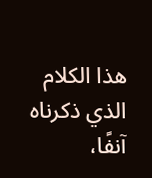هذا الكلام الذي ذكرناه آنفًا،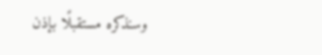وسنذكره مستقبلًا بإذن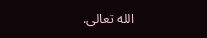الله تعالى.